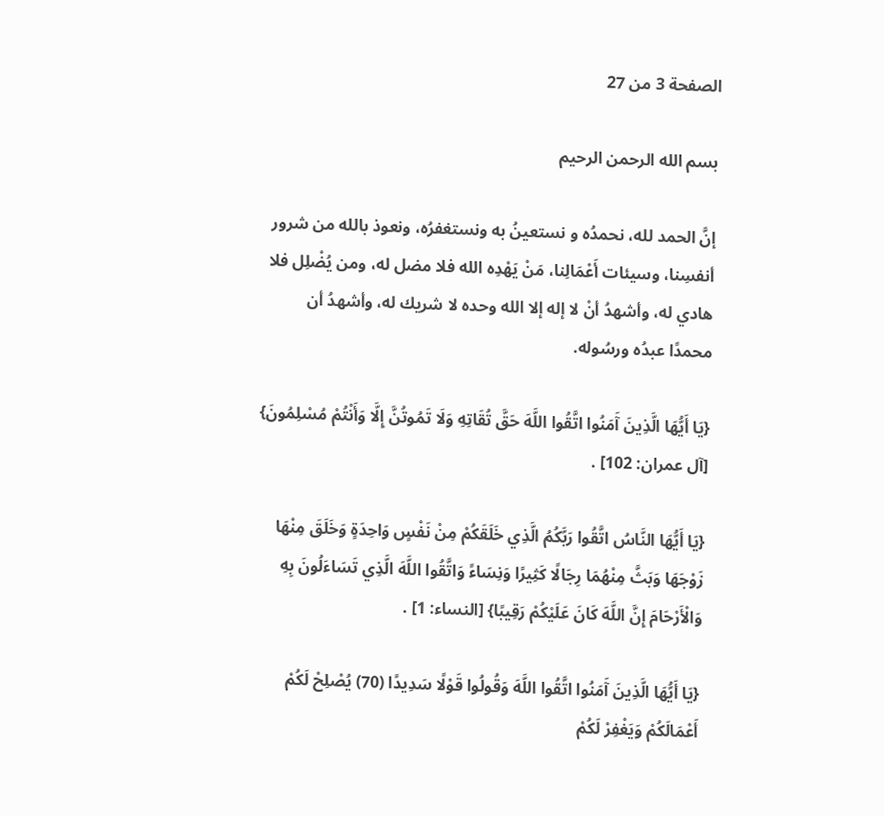الصفحة 3 من 27

بسم الله الرحمن الرحيم

إنَّ الحمد لله، نحمدُه و نستعينُ به ونستغفرُه، ونعوذ بالله من شرور أنفسِنا، وسيئات أَعْمَالِنا، مَنْ يَهْدِه الله فلا مضل له، ومن يُضْلِل فلا هادي له، وأشهدُ أنْ لا إله إلا الله وحده لا شريك له، وأشهدُ أن محمدًا عبدُه ورسُوله.

{يَا أَيُّهَا الَّذِينَ آَمَنُوا اتَّقُوا اللَّهَ حَقَّ تُقَاتِهِ وَلَا تَمُوتُنَّ إِلَّا وَأَنْتُمْ مُسْلِمُونَ} [آل عمران: 102] .

{يَا أَيُّهَا النَّاسُ اتَّقُوا رَبَّكُمُ الَّذِي خَلَقَكُمْ مِنْ نَفْسٍ وَاحِدَةٍ وَخَلَقَ مِنْهَا زَوْجَهَا وَبَثَّ مِنْهُمَا رِجَالًا كَثِيرًا وَنِسَاءً وَاتَّقُوا اللَّهَ الَّذِي تَسَاءَلُونَ بِهِ وَالْأَرْحَامَ إِنَّ اللَّهَ كَانَ عَلَيْكُمْ رَقِيبًا} [النساء: 1] .

{يَا أَيُّهَا الَّذِينَ آَمَنُوا اتَّقُوا اللَّهَ وَقُولُوا قَوْلًا سَدِيدًا (70) يُصْلِحْ لَكُمْ أَعْمَالَكُمْ وَيَغْفِرْ لَكُمْ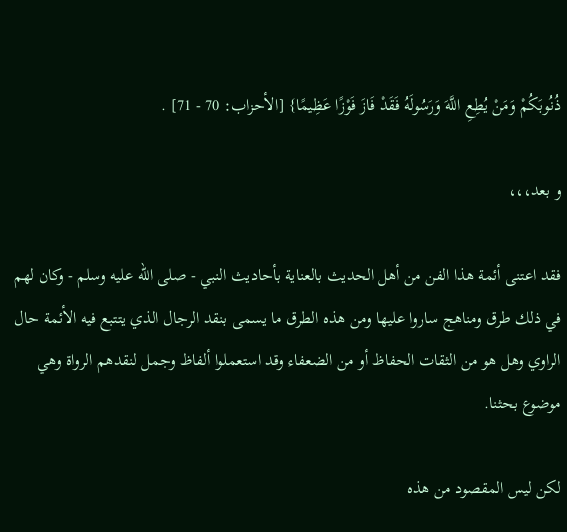ذُنُوبَكُمْ وَمَنْ يُطِعِ اللَّهَ وَرَسُولَهُ فَقَدْ فَازَ فَوْزًا عَظِيمًا} [الأحزاب: 70 - 71] .

و بعد،،،

فقد اعتنى أئمة هذا الفن من أهل الحديث بالعناية بأحاديث النبي - صلى الله عليه وسلم - وكان لهم في ذلك طرق ومناهج ساروا عليها ومن هذه الطرق ما يسمى بنقد الرجال الذي يتتبع فيه الأئمة حال الراوي وهل هو من الثقات الحفاظ أو من الضعفاء وقد استعملوا ألفاظ وجمل لنقدهم الرواة وهي موضوع بحثنا.

لكن ليس المقصود من هذه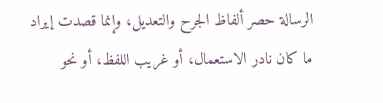الرسالة حصر ألفاظ الجرح والتعديل، وإنما قصدت إيراد ما كان نادر الاستعمال، أو غريب اللفظ، أو نحو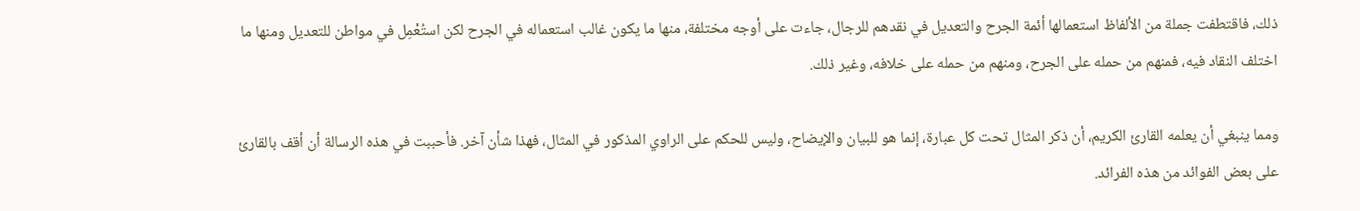ذلك، فاقتطفت جملة من الألفاظ استعمالها أئمة الجرح والتعديل في نقدهم للرجال، جاءت على أوجه مختلفة، منها ما يكون غالب استعماله في الجرح لكن استُعْمِل في مواطن للتعديل ومنها ما اختلف النقاد فيه، فمنهم من حمله على الجرح، ومنهم من حمله على خلافه، وغير ذلك.

ومما ينبغي أن يعلمه القارئ الكريم، أن ذكر المثال تحت كل عبارة، إنما هو للبيان والإيضاح، وليس للحكم على الراوي المذكور في المثال، فهذا شأن آخر. فأحببت في هذه الرسالة أن أقف بالقارئ على بعض الفوائد من هذه الفرائد.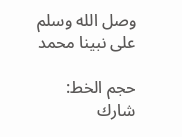وصل الله وسلم على نبينا محمد

حجم الخط:
شارك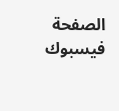الصفحة
فيسبوك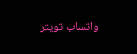واتساب تويتر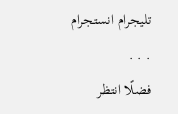تليجرام انستجرام
. . .
فضلًا انتظر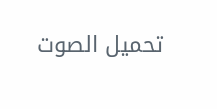تحميل الصوت